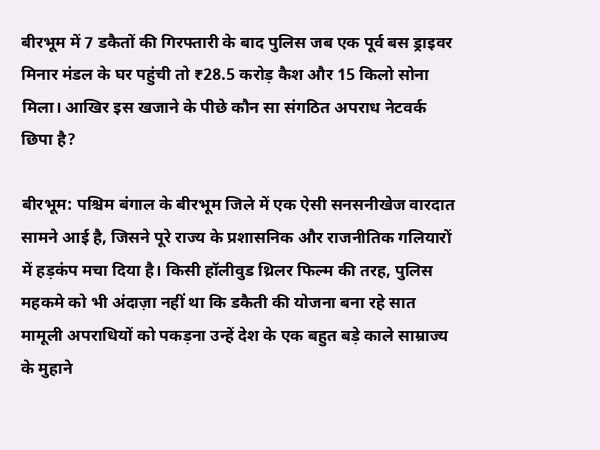बीरभूम में 7 डकैतों की गिरफ्तारी के बाद पुलिस जब एक पूर्व बस ड्राइवर मिनार मंडल के घर पहुंची तो ₹28.5 करोड़ कैश और 15 किलो सोना मिला। आखिर इस खजाने के पीछे कौन सा संगठित अपराध नेटवर्क छिपा है?

बीरभूम: पश्चिम बंगाल के बीरभूम जिले में एक ऐसी सनसनीखेज वारदात सामने आई है, जिसने पूरे राज्य के प्रशासनिक और राजनीतिक गलियारों में हड़कंप मचा दिया है। किसी हॉलीवुड थ्रिलर फिल्म की तरह, पुलिस महकमे को भी अंदाज़ा नहीं था कि डकैती की योजना बना रहे सात मामूली अपराधियों को पकड़ना उन्हें देश के एक बहुत बड़े काले साम्राज्य के मुहाने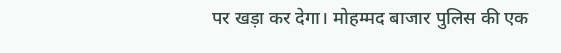पर खड़ा कर देगा। मोहम्मद बाजार पुलिस की एक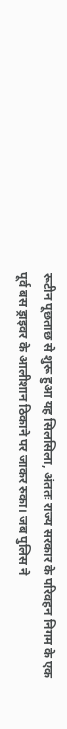रूटीन पूछताछ से शुरू हुआ यह सिलसिला, अंततः राज्य सरकार के परिवहन निगम के एक पूर्व बस ड्राइवर के आलीशान ठिकाने पर जाकर रुका। जब पुलिस ने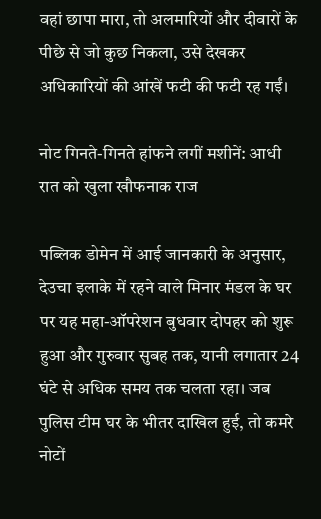वहां छापा मारा, तो अलमारियों और दीवारों के पीछे से जो कुछ निकला, उसे देखकर अधिकारियों की आंखें फटी की फटी रह गईं।

नोट गिनते-गिनते हांफने लगीं मशीनें: आधी रात को खुला खौफनाक राज

पब्लिक डोमेन में आई जानकारी के अनुसार, देउचा इलाके में रहने वाले मिनार मंडल के घर पर यह महा-ऑपरेशन बुधवार दोपहर को शुरू हुआ और गुरुवार सुबह तक, यानी लगातार 24 घंटे से अधिक समय तक चलता रहा। जब पुलिस टीम घर के भीतर दाखिल हुई, तो कमरे नोटों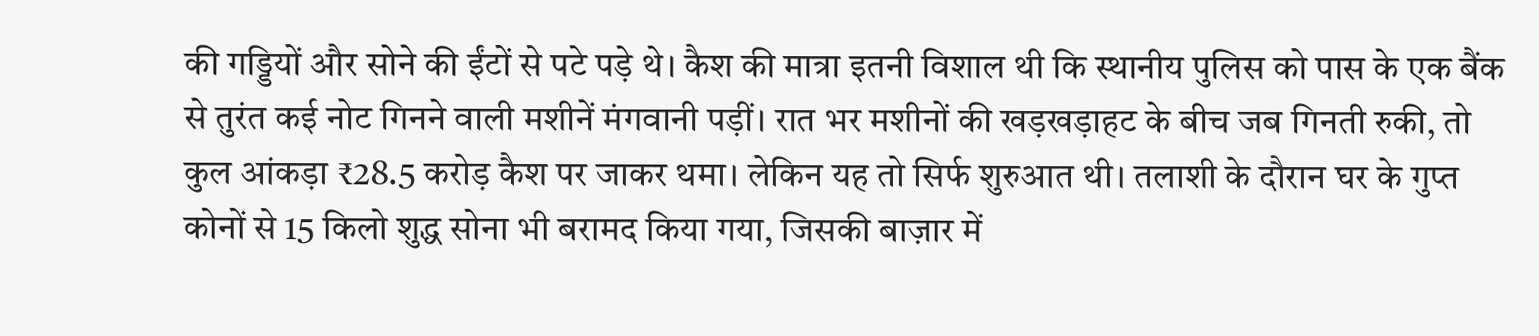की गड्डियों और सोने की ईंटों से पटे पड़े थे। कैश की मात्रा इतनी विशाल थी कि स्थानीय पुलिस को पास के एक बैंक से तुरंत कई नोट गिनने वाली मशीनें मंगवानी पड़ीं। रात भर मशीनों की खड़खड़ाहट के बीच जब गिनती रुकी, तो कुल आंकड़ा ₹28.5 करोड़ कैश पर जाकर थमा। लेकिन यह तो सिर्फ शुरुआत थी। तलाशी के दौरान घर के गुप्त कोनों से 15 किलो शुद्ध सोना भी बरामद किया गया, जिसकी बाज़ार में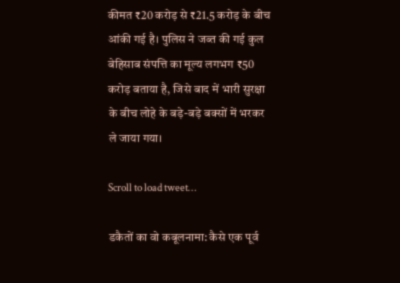कीमत ₹20 करोड़ से ₹21.5 करोड़ के बीच आंकी गई है। पुलिस ने जब्त की गई कुल बेहिसाब संपत्ति का मूल्य लगभग ₹50 करोड़ बताया है, जिसे बाद में भारी सुरक्षा के बीच लोहे के बड़े-बड़े बक्सों में भरकर ले जाया गया।

Scroll to load tweet…

डकैतों का वो कबूलनामा: कैसे एक पूर्व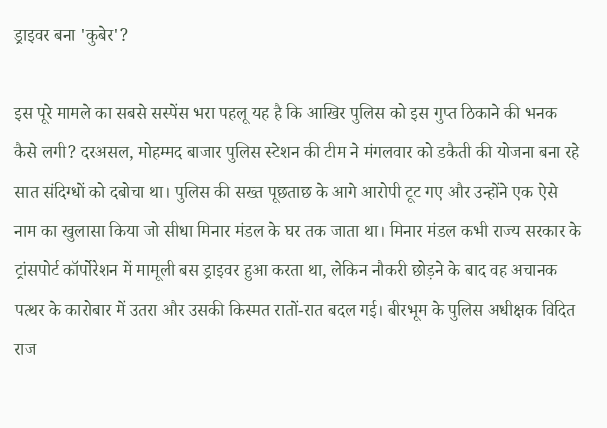ड्राइवर बना 'कुबेर'?

इस पूरे मामले का सबसे सस्पेंस भरा पहलू यह है कि आखिर पुलिस को इस गुप्त ठिकाने की भनक कैसे लगी? दरअसल, मोहम्मद बाजार पुलिस स्टेशन की टीम ने मंगलवार को डकैती की योजना बना रहे सात संदिग्धों को दबोचा था। पुलिस की सख्त पूछताछ के आगे आरोपी टूट गए और उन्होंने एक ऐसे नाम का खुलासा किया जो सीधा मिनार मंडल के घर तक जाता था। मिनार मंडल कभी राज्य सरकार के ट्रांसपोर्ट कॉर्पोरेशन में मामूली बस ड्राइवर हुआ करता था, लेकिन नौकरी छोड़ने के बाद वह अचानक पत्थर के कारोबार में उतरा और उसकी किस्मत रातों-रात बदल गई। बीरभूम के पुलिस अधीक्षक विदित राज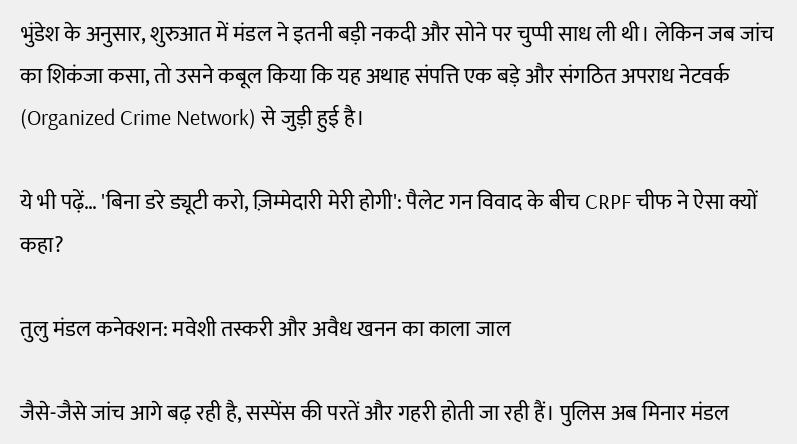भुंडेश के अनुसार, शुरुआत में मंडल ने इतनी बड़ी नकदी और सोने पर चुप्पी साध ली थी। लेकिन जब जांच का शिकंजा कसा, तो उसने कबूल किया कि यह अथाह संपत्ति एक बड़े और संगठित अपराध नेटवर्क (Organized Crime Network) से जुड़ी हुई है।

ये भी पढ़ें… 'बिना डरे ड्यूटी करो, ज़िम्मेदारी मेरी होगी': पैलेट गन विवाद के बीच CRPF चीफ ने ऐसा क्यों कहा?

तुलु मंडल कनेक्शन: मवेशी तस्करी और अवैध खनन का काला जाल

जैसे-जैसे जांच आगे बढ़ रही है, सस्पेंस की परतें और गहरी होती जा रही हैं। पुलिस अब मिनार मंडल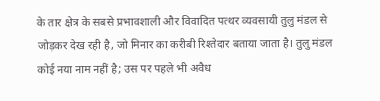के तार क्षेत्र के सबसे प्रभावशाली और विवादित पत्थर व्यवसायी तुलु मंडल से जोड़कर देख रही है, जो मिनार का करीबी रिश्तेदार बताया जाता है। तुलु मंडल कोई नया नाम नहीं है; उस पर पहले भी अवैध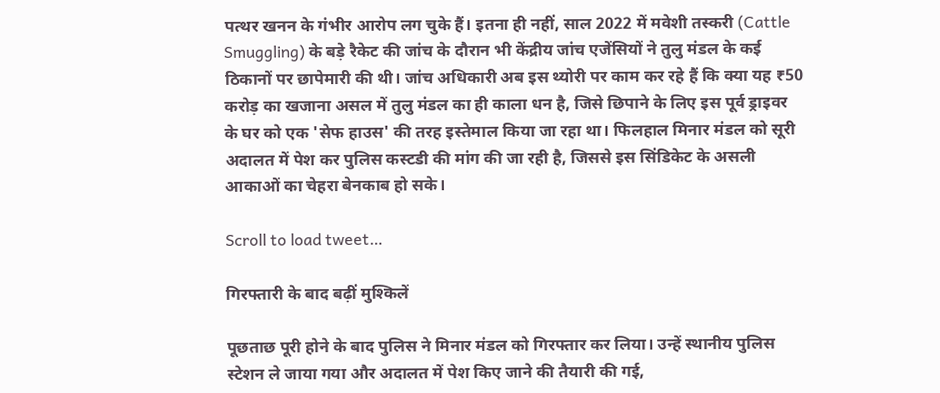पत्थर खनन के गंभीर आरोप लग चुके हैं। इतना ही नहीं, साल 2022 में मवेशी तस्करी (Cattle Smuggling) के बड़े रैकेट की जांच के दौरान भी केंद्रीय जांच एजेंसियों ने तुलु मंडल के कई ठिकानों पर छापेमारी की थी। जांच अधिकारी अब इस थ्योरी पर काम कर रहे हैं कि क्या यह ₹50 करोड़ का खजाना असल में तुलु मंडल का ही काला धन है, जिसे छिपाने के लिए इस पूर्व ड्राइवर के घर को एक 'सेफ हाउस' की तरह इस्तेमाल किया जा रहा था। फिलहाल मिनार मंडल को सूरी अदालत में पेश कर पुलिस कस्टडी की मांग की जा रही है, जिससे इस सिंडिकेट के असली आकाओं का चेहरा बेनकाब हो सके।

Scroll to load tweet…

गिरफ्तारी के बाद बढ़ीं मुश्किलें

पूछताछ पूरी होने के बाद पुलिस ने मिनार मंडल को गिरफ्तार कर लिया। उन्हें स्थानीय पुलिस स्टेशन ले जाया गया और अदालत में पेश किए जाने की तैयारी की गई,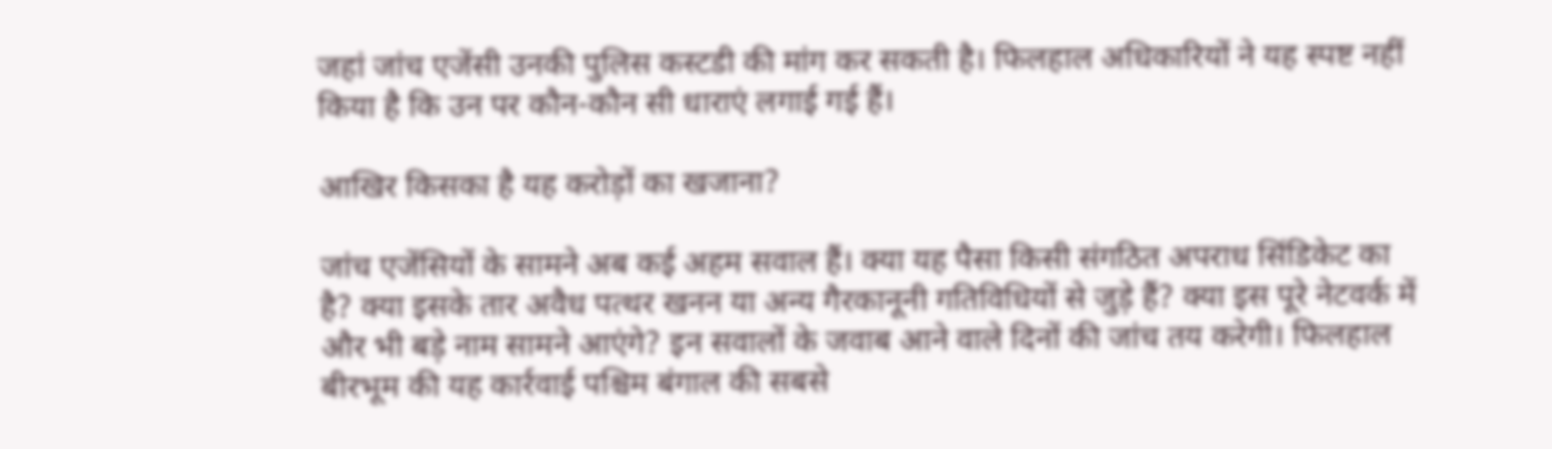जहां जांच एजेंसी उनकी पुलिस कस्टडी की मांग कर सकती है। फिलहाल अधिकारियों ने यह स्पष्ट नहीं किया है कि उन पर कौन-कौन सी धाराएं लगाई गई हैं।

आखिर किसका है यह करोड़ों का खजाना?

जांच एजेंसियों के सामने अब कई अहम सवाल हैं। क्या यह पैसा किसी संगठित अपराध सिंडिकेट का है? क्या इसके तार अवैध पत्थर खनन या अन्य गैरकानूनी गतिविधियों से जुड़े हैं? क्या इस पूरे नेटवर्क में और भी बड़े नाम सामने आएंगे? इन सवालों के जवाब आने वाले दिनों की जांच तय करेगी। फिलहाल बीरभूम की यह कार्रवाई पश्चिम बंगाल की सबसे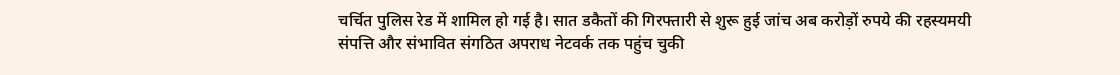चर्चित पुलिस रेड में शामिल हो गई है। सात डकैतों की गिरफ्तारी से शुरू हुई जांच अब करोड़ों रुपये की रहस्यमयी संपत्ति और संभावित संगठित अपराध नेटवर्क तक पहुंच चुकी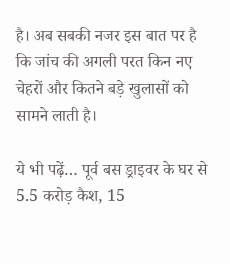है। अब सबकी नजर इस बात पर है कि जांच की अगली परत किन नए चेहरों और कितने बड़े खुलासों को सामने लाती है।

ये भी पढ़ें… पूर्व बस ड्राइवर के घर से 5.5 करोड़ कैश, 15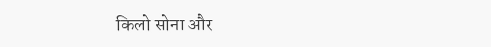किलो सोना और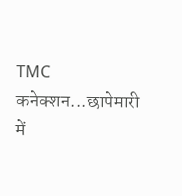TMC कनेक्शन...छापेमारी में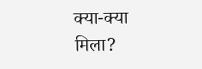क्या-क्या मिला?